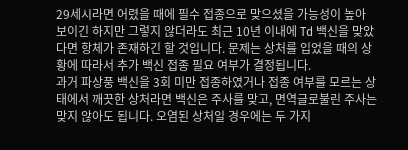29세시라면 어렸을 때에 필수 접종으로 맞으셨을 가능성이 높아 보이긴 하지만 그렇지 않더라도 최근 10년 이내에 Td 백신을 맞았다면 항체가 존재하긴 할 것입니다. 문제는 상처를 입었을 때의 상황에 따라서 추가 백신 접종 필요 여부가 결정됩니다.
과거 파상풍 백신을 3회 미만 접종하였거나 접종 여부를 모르는 상태에서 깨끗한 상처라면 백신은 주사를 맞고, 면역글로불린 주사는 맞지 않아도 됩니다. 오염된 상처일 경우에는 두 가지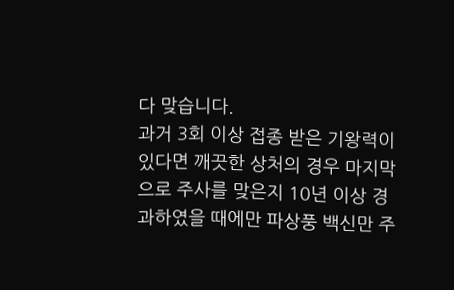다 맞습니다.
과거 3회 이상 접종 받은 기왕력이 있다면 깨끗한 상처의 경우 마지막으로 주사를 맞은지 10년 이상 경과하였을 때에만 파상풍 백신만 주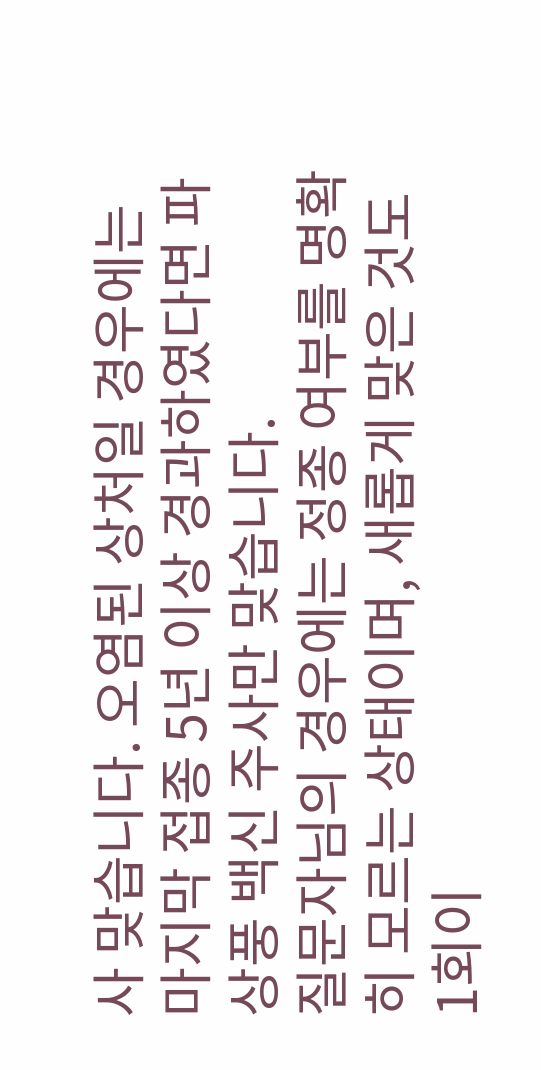사 맞습니다. 오염된 상처일 경우에는 마지막 접종 5년 이상 경과하였다면 파상풍 백신 주사만 맞습니다.
질문자님의 경우에는 정종 여부를 명확히 모르는 상태이며, 새롭게 맞은 것도 1회이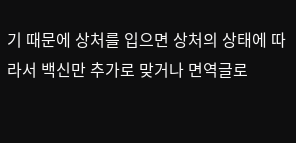기 때문에 상처를 입으면 상처의 상태에 따라서 백신만 추가로 맞거나 면역글로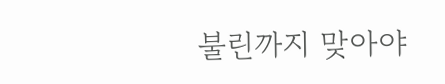불린까지 맞아야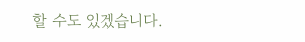할 수도 있겠습니다.